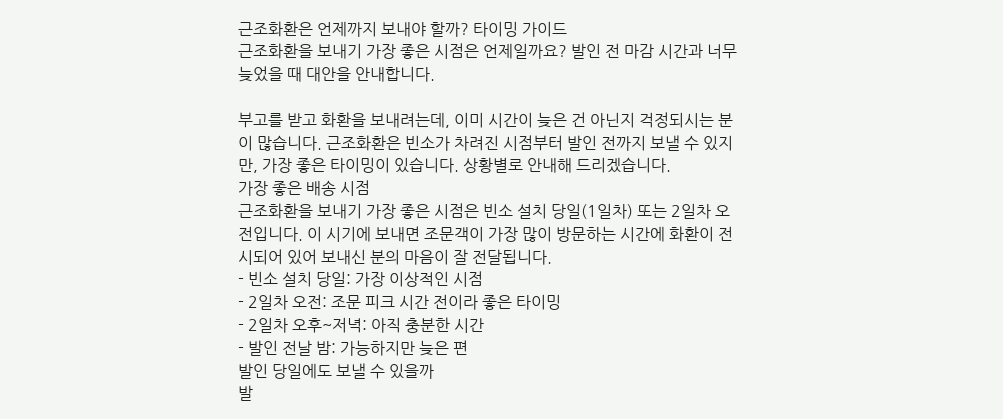근조화환은 언제까지 보내야 할까? 타이밍 가이드
근조화환을 보내기 가장 좋은 시점은 언제일까요? 발인 전 마감 시간과 너무 늦었을 때 대안을 안내합니다.

부고를 받고 화환을 보내려는데, 이미 시간이 늦은 건 아닌지 걱정되시는 분이 많습니다. 근조화환은 빈소가 차려진 시점부터 발인 전까지 보낼 수 있지만, 가장 좋은 타이밍이 있습니다. 상황별로 안내해 드리겠습니다.
가장 좋은 배송 시점
근조화환을 보내기 가장 좋은 시점은 빈소 설치 당일(1일차) 또는 2일차 오전입니다. 이 시기에 보내면 조문객이 가장 많이 방문하는 시간에 화환이 전시되어 있어 보내신 분의 마음이 잘 전달됩니다.
- 빈소 설치 당일: 가장 이상적인 시점
- 2일차 오전: 조문 피크 시간 전이라 좋은 타이밍
- 2일차 오후~저녁: 아직 충분한 시간
- 발인 전날 밤: 가능하지만 늦은 편
발인 당일에도 보낼 수 있을까
발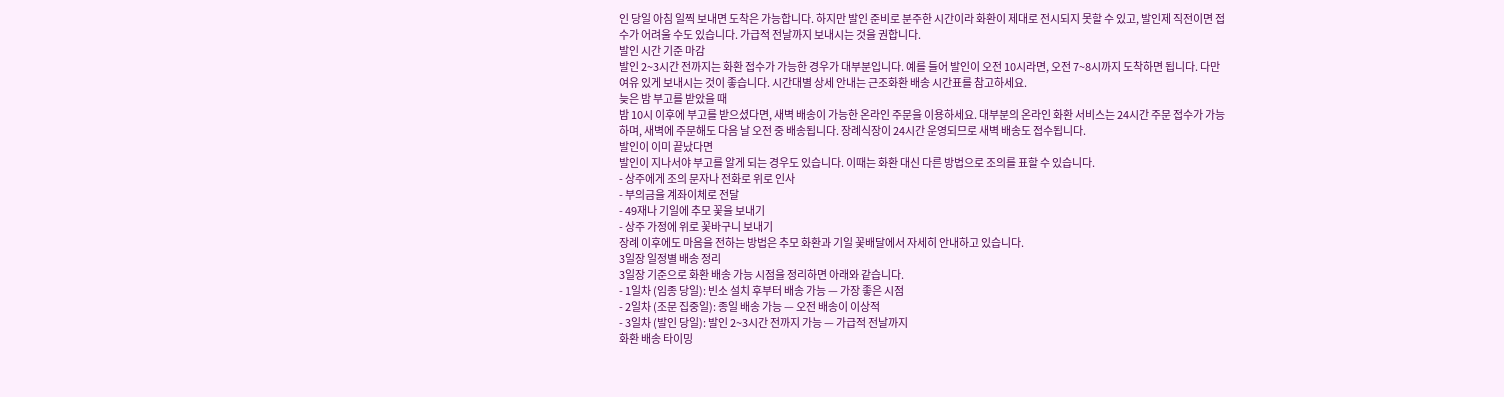인 당일 아침 일찍 보내면 도착은 가능합니다. 하지만 발인 준비로 분주한 시간이라 화환이 제대로 전시되지 못할 수 있고, 발인제 직전이면 접수가 어려울 수도 있습니다. 가급적 전날까지 보내시는 것을 권합니다.
발인 시간 기준 마감
발인 2~3시간 전까지는 화환 접수가 가능한 경우가 대부분입니다. 예를 들어 발인이 오전 10시라면, 오전 7~8시까지 도착하면 됩니다. 다만 여유 있게 보내시는 것이 좋습니다. 시간대별 상세 안내는 근조화환 배송 시간표를 참고하세요.
늦은 밤 부고를 받았을 때
밤 10시 이후에 부고를 받으셨다면, 새벽 배송이 가능한 온라인 주문을 이용하세요. 대부분의 온라인 화환 서비스는 24시간 주문 접수가 가능하며, 새벽에 주문해도 다음 날 오전 중 배송됩니다. 장례식장이 24시간 운영되므로 새벽 배송도 접수됩니다.
발인이 이미 끝났다면
발인이 지나서야 부고를 알게 되는 경우도 있습니다. 이때는 화환 대신 다른 방법으로 조의를 표할 수 있습니다.
- 상주에게 조의 문자나 전화로 위로 인사
- 부의금을 계좌이체로 전달
- 49재나 기일에 추모 꽃을 보내기
- 상주 가정에 위로 꽃바구니 보내기
장례 이후에도 마음을 전하는 방법은 추모 화환과 기일 꽃배달에서 자세히 안내하고 있습니다.
3일장 일정별 배송 정리
3일장 기준으로 화환 배송 가능 시점을 정리하면 아래와 같습니다.
- 1일차 (임종 당일): 빈소 설치 후부터 배송 가능 — 가장 좋은 시점
- 2일차 (조문 집중일): 종일 배송 가능 — 오전 배송이 이상적
- 3일차 (발인 당일): 발인 2~3시간 전까지 가능 — 가급적 전날까지
화환 배송 타이밍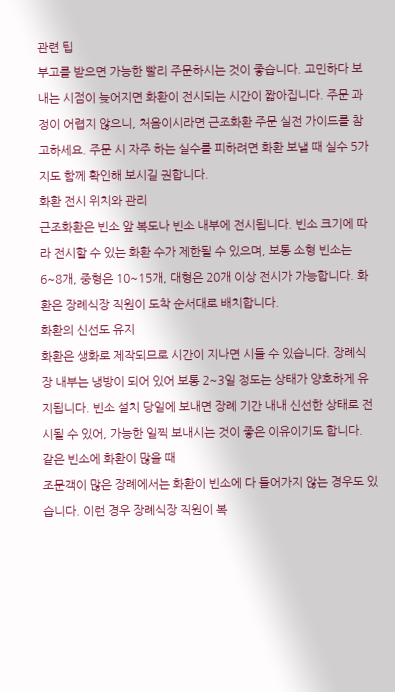관련 팁
부고를 받으면 가능한 빨리 주문하시는 것이 좋습니다. 고민하다 보내는 시점이 늦어지면 화환이 전시되는 시간이 짧아집니다. 주문 과정이 어렵지 않으니, 처음이시라면 근조화환 주문 실전 가이드를 참고하세요. 주문 시 자주 하는 실수를 피하려면 화환 보낼 때 실수 5가지도 함께 확인해 보시길 권합니다.
화환 전시 위치와 관리
근조화환은 빈소 앞 복도나 빈소 내부에 전시됩니다. 빈소 크기에 따라 전시할 수 있는 화환 수가 제한될 수 있으며, 보통 소형 빈소는 6~8개, 중형은 10~15개, 대형은 20개 이상 전시가 가능합니다. 화환은 장례식장 직원이 도착 순서대로 배치합니다.
화환의 신선도 유지
화환은 생화로 제작되므로 시간이 지나면 시들 수 있습니다. 장례식장 내부는 냉방이 되어 있어 보통 2~3일 정도는 상태가 양호하게 유지됩니다. 빈소 설치 당일에 보내면 장례 기간 내내 신선한 상태로 전시될 수 있어, 가능한 일찍 보내시는 것이 좋은 이유이기도 합니다.
같은 빈소에 화환이 많을 때
조문객이 많은 장례에서는 화환이 빈소에 다 들어가지 않는 경우도 있습니다. 이런 경우 장례식장 직원이 복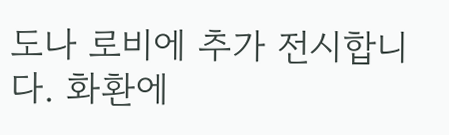도나 로비에 추가 전시합니다. 화환에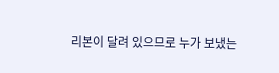리본이 달려 있으므로 누가 보냈는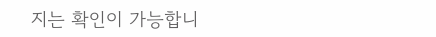지는 확인이 가능합니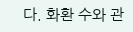다. 화환 수와 관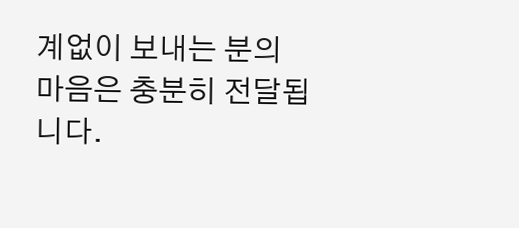계없이 보내는 분의 마음은 충분히 전달됩니다.